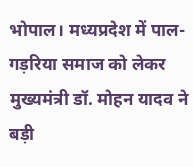भोपाल। मध्यप्रदेश में पाल-गड़रिया समाज को लेकर मुख्यमंत्री डॉ. मोहन यादव ने बड़ी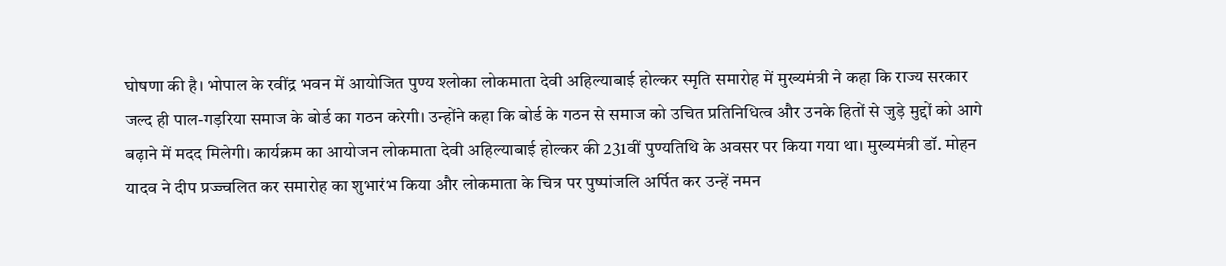घोषणा की है। भोपाल के रवींद्र भवन में आयोजित पुण्य श्लोका लोकमाता देवी अहिल्याबाई होल्कर स्मृति समारोह में मुख्यमंत्री ने कहा कि राज्य सरकार जल्द ही पाल-गड़रिया समाज के बोर्ड का गठन करेगी। उन्होंने कहा कि बोर्ड के गठन से समाज को उचित प्रतिनिधित्व और उनके हितों से जुड़े मुद्दों को आगे बढ़ाने में मदद मिलेगी। कार्यक्रम का आयोजन लोकमाता देवी अहिल्याबाई होल्कर की 231वीं पुण्यतिथि के अवसर पर किया गया था। मुख्यमंत्री डॉ. मोहन यादव ने दीप प्रज्ज्वलित कर समारोह का शुभारंभ किया और लोकमाता के चित्र पर पुष्पांजलि अर्पित कर उन्हें नमन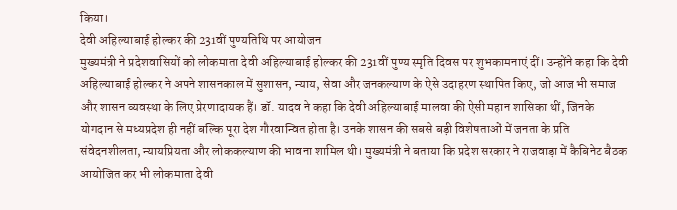किया।
देवी अहिल्याबाई होल्कर की 231वीं पुण्यतिथि पर आयोजन
मुख्यमंत्री ने प्रदेशवासियों को लोकमाता देवी अहिल्याबाई होल्कर की 231वीं पुण्य स्मृति दिवस पर शुभकामनाएं दीं। उन्होंने कहा कि देवी अहिल्याबाई होल्कर ने अपने शासनकाल में सुशासन, न्याय, सेवा और जनकल्याण के ऐसे उदाहरण स्थापित किए, जो आज भी समाज और शासन व्यवस्था के लिए प्रेरणादायक हैं। डॉ. यादव ने कहा कि देवी अहिल्याबाई मालवा की ऐसी महान शासिका थीं, जिनके योगदान से मध्यप्रदेश ही नहीं बल्कि पूरा देश गौरवान्वित होता है। उनके शासन की सबसे बड़ी विशेषताओं में जनता के प्रति संवेदनशीलता, न्यायप्रियता और लोककल्याण की भावना शामिल थी। मुख्यमंत्री ने बताया कि प्रदेश सरकार ने राजवाड़ा में कैबिनेट बैठक आयोजित कर भी लोकमाता देवी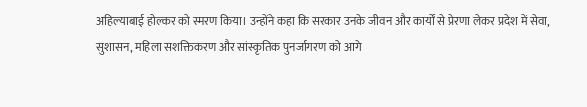अहिल्याबाई होल्कर को स्मरण किया। उन्होंने कहा कि सरकार उनके जीवन और कार्यों से प्रेरणा लेकर प्रदेश में सेवा, सुशासन, महिला सशक्तिकरण और सांस्कृतिक पुनर्जागरण को आगे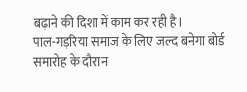बढ़ाने की दिशा में काम कर रही है।
पाल-गड़रिया समाज के लिए जल्द बनेगा बोर्ड
समारोह के दौरान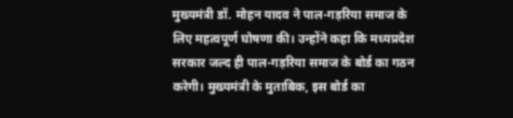मुख्यमंत्री डॉ. मोहन यादव ने पाल-गड़रिया समाज के लिए महत्वपूर्ण घोषणा की। उन्होंने कहा कि मध्यप्रदेश सरकार जल्द ही पाल-गड़रिया समाज के बोर्ड का गठन करेगी। मुख्यमंत्री के मुताबिक, इस बोर्ड का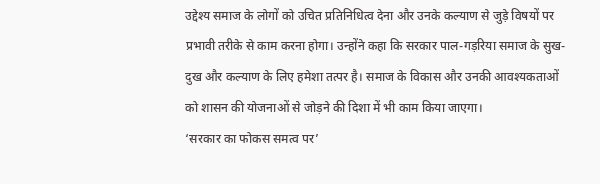उद्देश्य समाज के लोगों को उचित प्रतिनिधित्व देना और उनके कल्याण से जुड़े विषयों पर प्रभावी तरीके से काम करना होगा। उन्होंने कहा कि सरकार पाल-गड़रिया समाज के सुख-दुख और कल्याण के लिए हमेशा तत्पर है। समाज के विकास और उनकी आवश्यकताओं को शासन की योजनाओं से जोड़ने की दिशा में भी काम किया जाएगा।
‘सरकार का फोकस समत्व पर’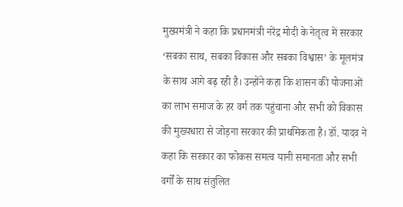मुख्यमंत्री ने कहा कि प्रधानमंत्री नरेंद्र मोदी के नेतृत्व में सरकार ‘सबका साथ, सबका विकास और सबका विश्वास’ के मूलमंत्र के साथ आगे बढ़ रही है। उन्होंने कहा कि शासन की योजनाओं का लाभ समाज के हर वर्ग तक पहुंचाना और सभी को विकास की मुख्यधारा से जोड़ना सरकार की प्राथमिकता है। डॉ. यादव ने कहा कि सरकार का फोकस समत्व यानी समानता और सभी वर्गों के साथ संतुलित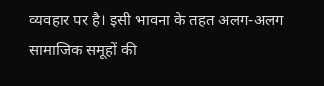व्यवहार पर है। इसी भावना के तहत अलग-अलग सामाजिक समूहों की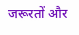जरूरतों और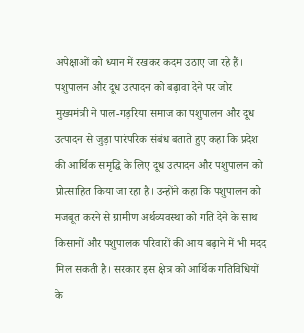अपेक्षाओं को ध्यान में रखकर कदम उठाए जा रहे हैं।
पशुपालन और दूध उत्पादन को बढ़ावा देने पर जोर
मुख्यमंत्री ने पाल-गड़रिया समाज का पशुपालन और दूध उत्पादन से जुड़ा पारंपरिक संबंध बताते हुए कहा कि प्रदेश की आर्थिक समृद्धि के लिए दूध उत्पादन और पशुपालन को प्रोत्साहित किया जा रहा है। उन्होंने कहा कि पशुपालन को मजबूत करने से ग्रामीण अर्थव्यवस्था को गति देने के साथ किसानों और पशुपालक परिवारों की आय बढ़ाने में भी मदद मिल सकती है। सरकार इस क्षेत्र को आर्थिक गतिविधियों के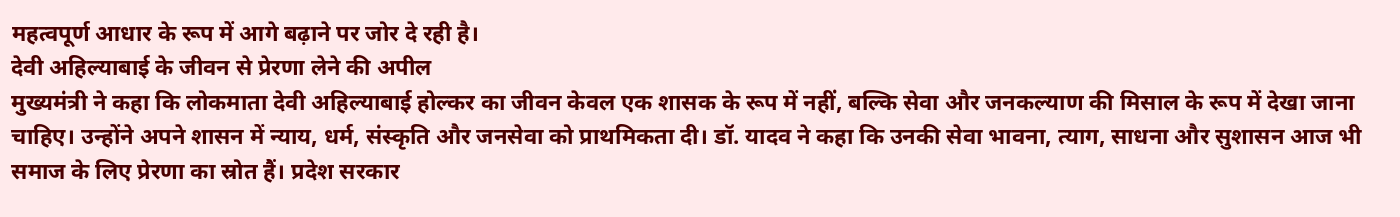महत्वपूर्ण आधार के रूप में आगे बढ़ाने पर जोर दे रही है।
देवी अहिल्याबाई के जीवन से प्रेरणा लेने की अपील
मुख्यमंत्री ने कहा कि लोकमाता देवी अहिल्याबाई होल्कर का जीवन केवल एक शासक के रूप में नहीं, बल्कि सेवा और जनकल्याण की मिसाल के रूप में देखा जाना चाहिए। उन्होंने अपने शासन में न्याय, धर्म, संस्कृति और जनसेवा को प्राथमिकता दी। डॉ. यादव ने कहा कि उनकी सेवा भावना, त्याग, साधना और सुशासन आज भी समाज के लिए प्रेरणा का स्रोत हैं। प्रदेश सरकार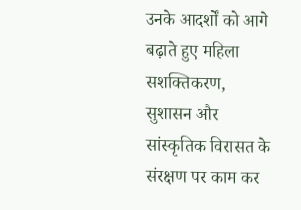उनके आदर्शों को आगे बढ़ाते हुए महिला सशक्तिकरण, सुशासन और सांस्कृतिक विरासत के संरक्षण पर काम कर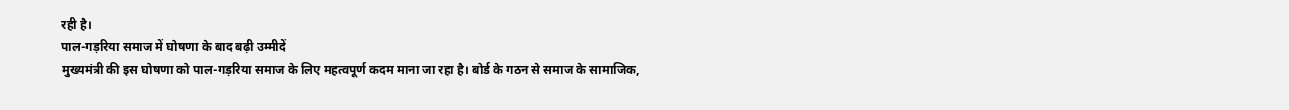रही है।
पाल-गड़रिया समाज में घोषणा के बाद बढ़ी उम्मीदें
मुख्यमंत्री की इस घोषणा को पाल-गड़रिया समाज के लिए महत्वपूर्ण कदम माना जा रहा है। बोर्ड के गठन से समाज के सामाजिक,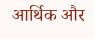आर्थिक और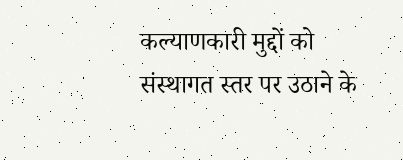कल्याणकारी मुद्दों को संस्थागत स्तर पर उठाने के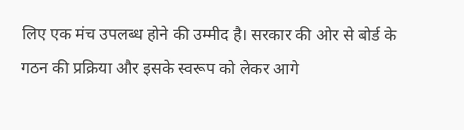लिए एक मंच उपलब्ध होने की उम्मीद है। सरकार की ओर से बोर्ड के गठन की प्रक्रिया और इसके स्वरूप को लेकर आगे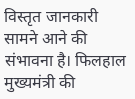विस्तृत जानकारी सामने आने की संभावना है। फिलहाल मुख्यमंत्री की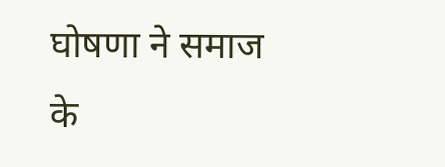घोषणा ने समाज के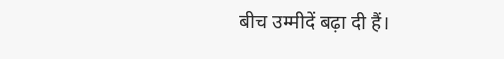बीच उम्मीदें बढ़ा दी हैं।